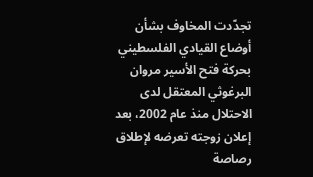تجدّدت المخاوف بشأن أوضاع القيادي الفلسطيني بحركة فتح الأسير مروان البرغوثي المعتقل لدى الاحتلال منذ عام 2002، بعد إعلان زوجته تعرضه لإطلاق رصاصة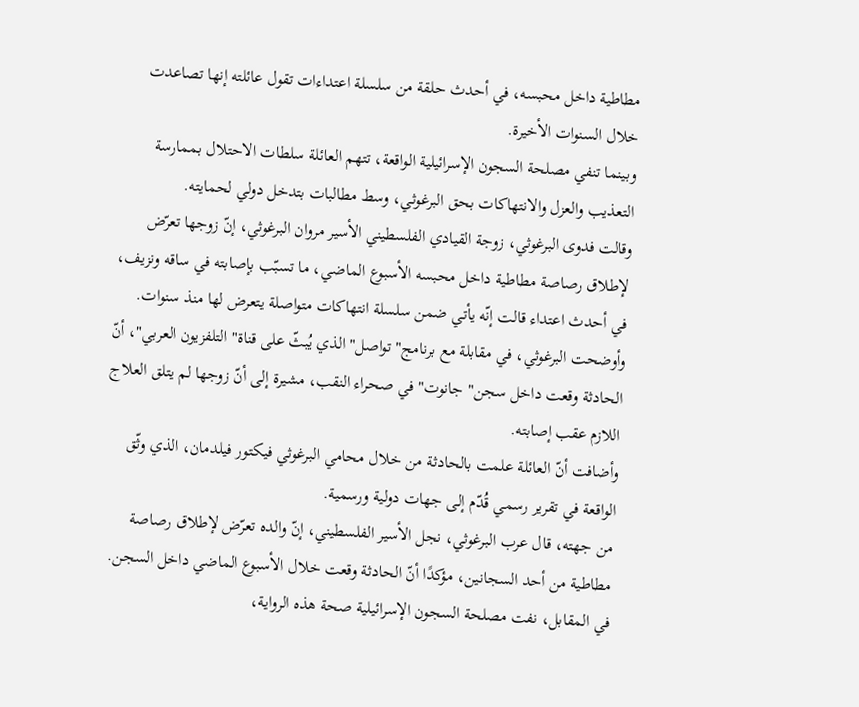مطاطية داخل محبسه، في أحدث حلقة من سلسلة اعتداءات تقول عائلته إنها تصاعدت خلال السنوات الأخيرة.
وبينما تنفي مصلحة السجون الإسرائيلية الواقعة، تتهم العائلة سلطات الاحتلال بممارسة التعذيب والعزل والانتهاكات بحق البرغوثي، وسط مطالبات بتدخل دولي لحمايته.
وقالت فدوى البرغوثي، زوجة القيادي الفلسطيني الأسير مروان البرغوثي، إنّ زوجها تعرّض لإطلاق رصاصة مطاطية داخل محبسه الأسبوع الماضي، ما تسبّب بإصابته في ساقه ونزيف، في أحدث اعتداء قالت إنّه يأتي ضمن سلسلة انتهاكات متواصلة يتعرض لها منذ سنوات.
وأوضحت البرغوثي، في مقابلة مع برنامج" تواصل" الذي يُبثّ على قناة" التلفزيون العربي"، أنّ الحادثة وقعت داخل سجن" جانوت" في صحراء النقب، مشيرة إلى أنّ زوجها لم يتلق العلاج اللازم عقب إصابته.
وأضافت أنّ العائلة علمت بالحادثة من خلال محامي البرغوثي فيكتور فيلدمان، الذي وثّق الواقعة في تقرير رسمي قُدّم إلى جهات دولية ورسمية.
من جهته، قال عرب البرغوثي، نجل الأسير الفلسطيني، إنّ والده تعرّض لإطلاق رصاصة مطاطية من أحد السجانين، مؤكدًا أنّ الحادثة وقعت خلال الأسبوع الماضي داخل السجن.
في المقابل، نفت مصلحة السجون الإسرائيلية صحة هذه الرواية،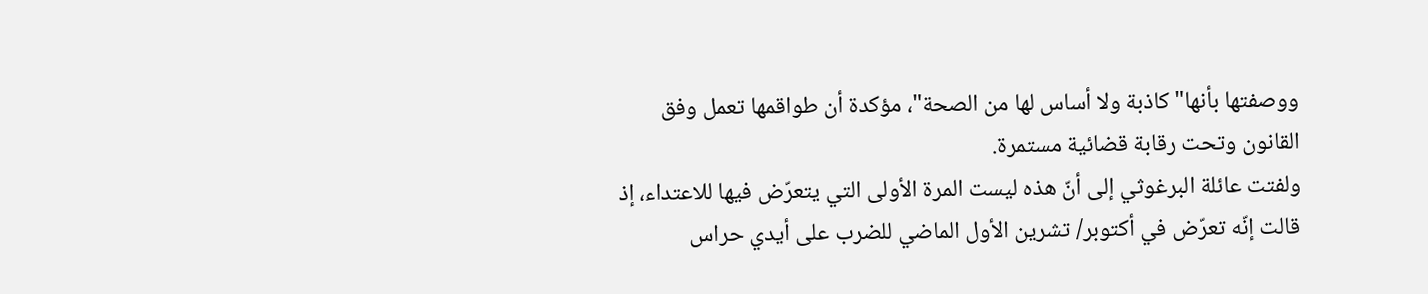ووصفتها بأنها" كاذبة ولا أساس لها من الصحة"، مؤكدة أن طواقمها تعمل وفق القانون وتحت رقابة قضائية مستمرة.
ولفتت عائلة البرغوثي إلى أنّ هذه ليست المرة الأولى التي يتعرّض فيها للاعتداء، إذ قالت إنّه تعرّض في أكتوبر/ تشرين الأول الماضي للضرب على أيدي حراس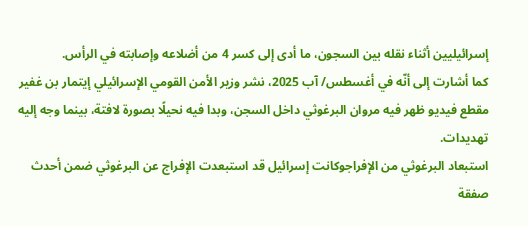إسرائيليين أثناء نقله بين السجون، ما أدى إلى كسر 4 من أضلاعه وإصابته في الرأس.
كما أشارت إلى أنّه في أغسطس/ آب 2025، نشر وزير الأمن القومي الإسرائيلي إيتمار بن غفير مقطع فيديو ظهر فيه مروان البرغوثي داخل السجن، وبدا فيه نحيلًا بصورة لافتة، بينما وجه إليه تهديدات.
استبعاد البرغوثي من الإفراجوكانت إسرائيل قد استبعدت الإفراج عن البرغوثي ضمن أحدث صفقة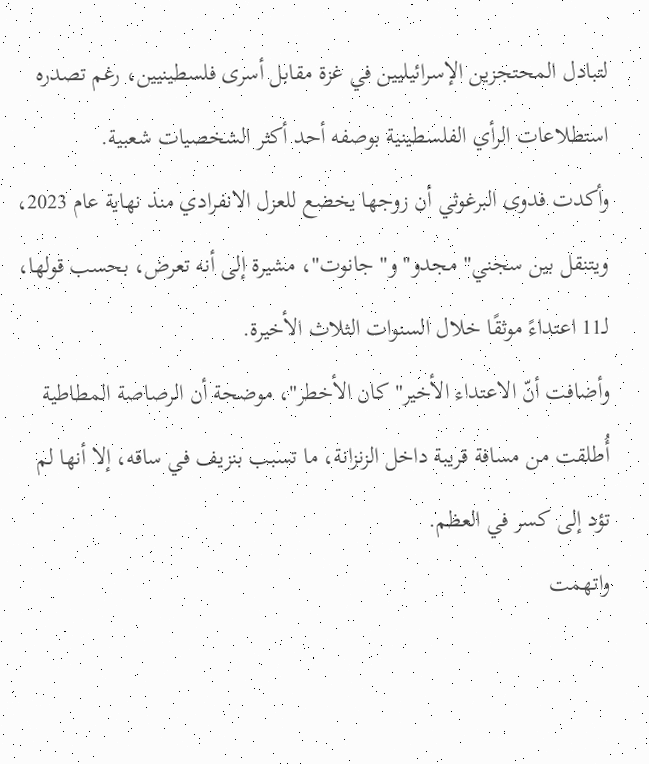لتبادل المحتجزين الإسرائيليين في غزة مقابل أسرى فلسطينيين، رغم تصدره استطلاعات الرأي الفلسطينية بوصفه أحد أكثر الشخصيات شعبية.
وأكدت فدوى البرغوثي أن زوجها يخضع للعزل الانفرادي منذ نهاية عام 2023، ويتنقل بين سجني" مجدو" و" جانوت"، مشيرة إلى أنه تعرض، بحسب قولها، لـ11 اعتداءً موثقًا خلال السنوات الثلاث الأخيرة.
وأضافت أنّ الاعتداء الأخير" كان الأخطر"، موضحة أن الرصاصة المطاطية أُطلقت من مسافة قريبة داخل الزنزانة، ما تسبب بنزيف في ساقه، إلا أنها لم تؤد إلى كسر في العظم.
واتهمت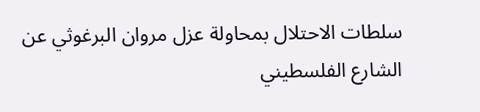سلطات الاحتلال بمحاولة عزل مروان البرغوثي عن الشارع الفلسطيني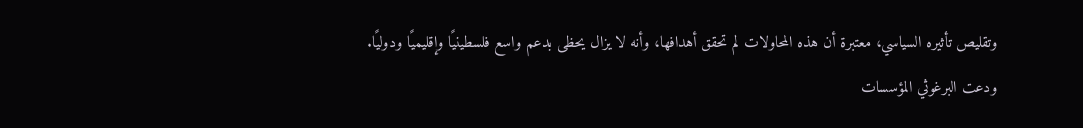وتقليص تأثيره السياسي، معتبرة أن هذه المحاولات لم تحقق أهدافها، وأنه لا يزال يحظى بدعم واسع فلسطينيًا وإقليميًا ودوليًا.
ودعت البرغوثي المؤسسات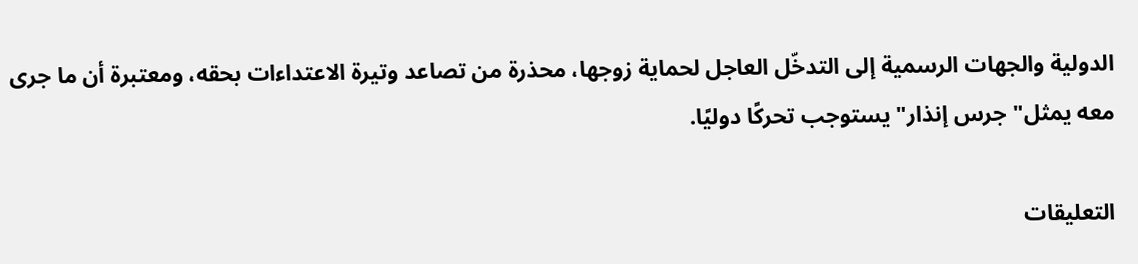الدولية والجهات الرسمية إلى التدخّل العاجل لحماية زوجها، محذرة من تصاعد وتيرة الاعتداءات بحقه، ومعتبرة أن ما جرى معه يمثل" جرس إنذار" يستوجب تحركًا دوليًا.

التعليقات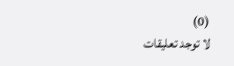(0)
لا توجد تعليقات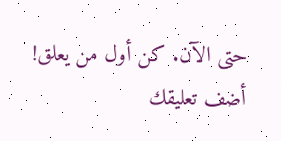حتى الآن. كن أول من يعلق!
أضف تعليقك